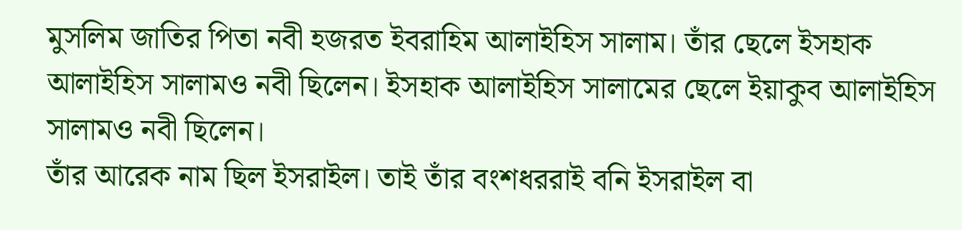মুসলিম জাতির পিতা নবী হজরত ইবরাহিম আলাইহিস সালাম। তাঁর ছেলে ইসহাক আলাইহিস সালামও নবী ছিলেন। ইসহাক আলাইহিস সালামের ছেলে ইয়াকুব আলাইহিস সালামও নবী ছিলেন।
তাঁর আরেক নাম ছিল ইসরাইল। তাই তাঁর বংশধররাই বনি ইসরাইল বা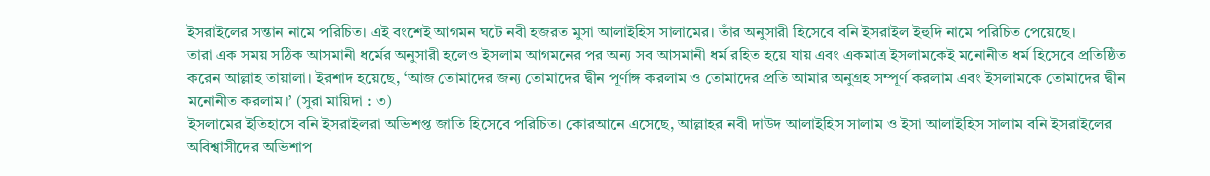ইসরাইলের সন্তান নামে পরিচিত। এই বংশেই আগমন ঘটে নবী হজরত মুসা আলাইহিস সালামের। তাঁর অনুসারী হিসেবে বনি ইসরাইল ইহুদি নামে পরিচিত পেয়েছে।
তারা এক সময় সঠিক আসমানী ধর্মের অনুসারী হলেও ইসলাম আগমনের পর অন্য সব আসমানী ধর্ম রহিত হয়ে যায় এবং একমাত্র ইসলামকেই মনোনীত ধর্ম হিসেবে প্রতিষ্ঠিত করেন আল্লাহ তায়ালা। ইরশাদ হয়েছে, ‘আজ তোমাদের জন্য তোমাদের দ্বীন পূর্ণাঙ্গ করলাম ও তোমাদের প্রতি আমার অনুগ্রহ সম্পূর্ণ করলাম এবং ইসলামকে তোমাদের দ্বীন মনোনীত করলাম।’ (সুরা মায়িদা : ৩)
ইসলামের ইতিহাসে বনি ইসরাইলরা অভিশপ্ত জাতি হিসেবে পরিচিত। কোরআনে এসেছে, আল্লাহর নবী দাউদ আলাইহিস সালাম ও ইসা আলাইহিস সালাম বনি ইসরাইলের অবিশ্বাসীদের অভিশাপ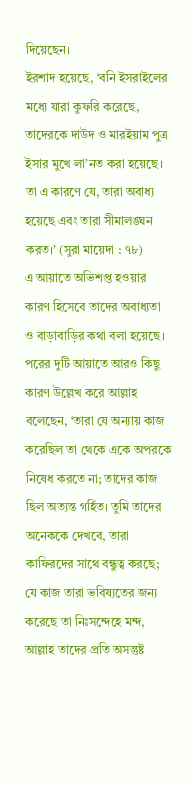দিয়েছেন।
ইরশাদ হয়েছে, ‘বনি ইসরাইলের মধ্যে যারা কুফরি করেছে, তাদেরকে দাউদ ও মারইয়াম পুত্র ইসার মুখে লা’নত করা হয়েছে। তা এ কারণে যে, তারা অবাধ্য হয়েছে এবং তারা সীমালঙ্ঘন করত।’ (সুরা মায়েদা : ৭৮)
এ আয়াতে অভিশপ্ত হওয়ার কারণ হিসেবে তাদের অবাধ্যতা ও বাড়াবাড়ির কথা বলা হয়েছে। পরের দুটি আয়াতে আরও কিছু কারণ উল্লেখ করে আল্লাহ বলেছেন, ‘তারা যে অন্যায় কাজ করেছিল তা থেকে একে অপরকে নিষেধ করতে না; তাদের কাজ ছিল অত্যন্ত গর্হিত। তুমি তাদের অনেককে দেখবে, তারা কাফিরদের সাথে বন্ধুত্ব করছে; যে কাজ তারা ভবিষ্যতের জন্য করেছে তা নিঃসন্দেহে মন্দ, আল্লাহ তাদের প্রতি অসন্তুষ্ট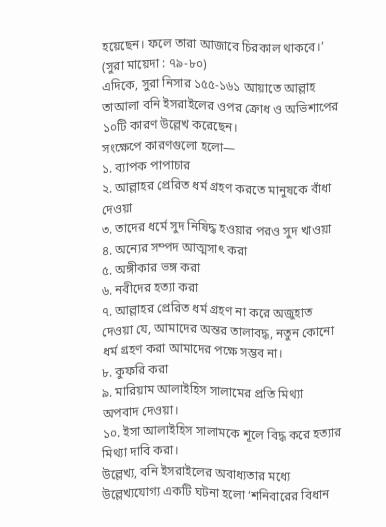হয়েছেন। ফলে তারা আজাবে চিরকাল থাকবে।’ (সুরা মায়েদা : ৭৯-৮০)
এদিকে, সুরা নিসার ১৫৫-১৬১ আয়াতে আল্লাহ তাআলা বনি ইসরাইলের ওপর ক্রোধ ও অভিশাপের ১০টি কারণ উল্লেখ করেছেন।
সংক্ষেপে কারণগুলো হলো—
১. ব্যাপক পাপাচার
২. আল্লাহর প্রেরিত ধর্ম গ্রহণ করতে মানুষকে বাঁধা দেওয়া
৩. তাদের ধর্মে সুদ নিষিদ্ধ হওয়ার পরও সুদ খাওয়া
৪. অন্যের সম্পদ আত্মসাৎ করা
৫. অঙ্গীকার ভঙ্গ করা
৬. নবীদের হত্যা করা
৭. আল্লাহর প্রেরিত ধর্ম গ্রহণ না করে অজুহাত দেওয়া যে, আমাদের অন্তর তালাবদ্ধ, নতুন কোনো ধর্ম গ্রহণ করা আমাদের পক্ষে সম্ভব না।
৮. কুফরি করা
৯. মারিয়াম আলাইহিস সালামের প্রতি মিথ্যা অপবাদ দেওয়া।
১০. ইসা আলাইহিস সালামকে শূলে বিদ্ধ করে হত্যার মিথ্যা দাবি করা।
উল্লেখ্য, বনি ইসরাইলের অবাধ্যতার মধ্যে উল্লেখ্যযোগ্য একটি ঘটনা হলো ‘শনিবারের বিধান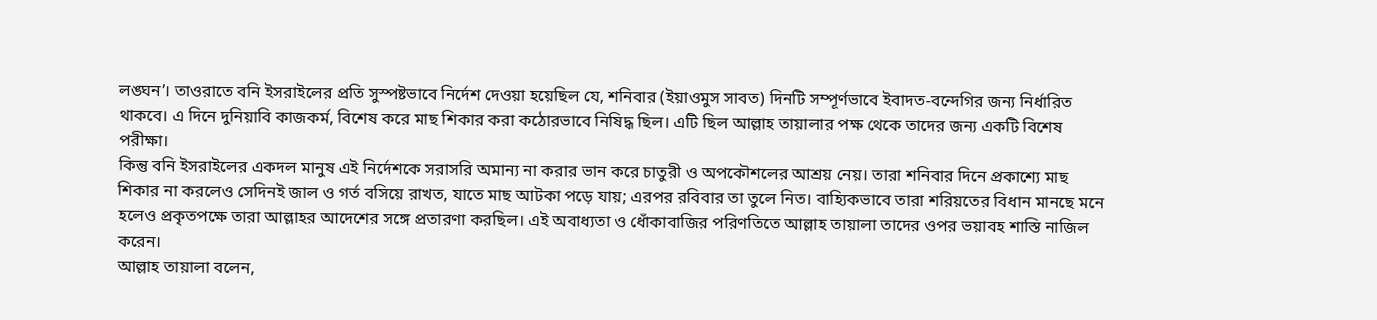লঙ্ঘন’। তাওরাতে বনি ইসরাইলের প্রতি সুস্পষ্টভাবে নির্দেশ দেওয়া হয়েছিল যে, শনিবার (ইয়াওমুস সাবত) দিনটি সম্পূর্ণভাবে ইবাদত-বন্দেগির জন্য নির্ধারিত থাকবে। এ দিনে দুনিয়াবি কাজকর্ম, বিশেষ করে মাছ শিকার করা কঠোরভাবে নিষিদ্ধ ছিল। এটি ছিল আল্লাহ তায়ালার পক্ষ থেকে তাদের জন্য একটি বিশেষ পরীক্ষা।
কিন্তু বনি ইসরাইলের একদল মানুষ এই নির্দেশকে সরাসরি অমান্য না করার ভান করে চাতুরী ও অপকৌশলের আশ্রয় নেয়। তারা শনিবার দিনে প্রকাশ্যে মাছ শিকার না করলেও সেদিনই জাল ও গর্ত বসিয়ে রাখত, যাতে মাছ আটকা পড়ে যায়; এরপর রবিবার তা তুলে নিত। বাহ্যিকভাবে তারা শরিয়তের বিধান মানছে মনে হলেও প্রকৃতপক্ষে তারা আল্লাহর আদেশের সঙ্গে প্রতারণা করছিল। এই অবাধ্যতা ও ধোঁকাবাজির পরিণতিতে আল্লাহ তায়ালা তাদের ওপর ভয়াবহ শাস্তি নাজিল করেন।
আল্লাহ তায়ালা বলেন,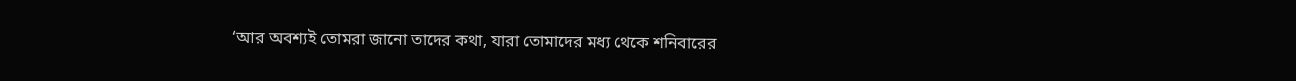‘আর অবশ্যই তোমরা জানো তাদের কথা, যারা তোমাদের মধ্য থেকে শনিবারের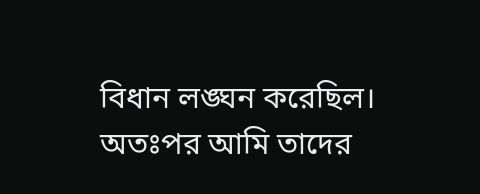বিধান লঙ্ঘন করেছিল। অতঃপর আমি তাদের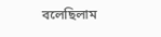বলেছিলাম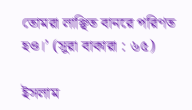তোমরা লাঞ্ছিত বানরে পরিণত হও।’ (সুরা বাকারা : ৬৫)

ইসলাম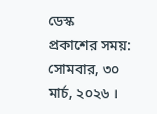ডেস্ক
প্রকাশের সময়: সোমবার, ৩০ মার্চ, ২০২৬ ।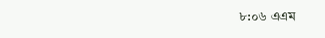৮:০৬ এএম